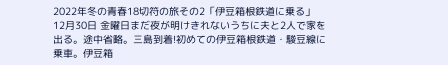2022年冬の青春18切符の旅その2「伊豆箱根鉄道に乗る」
12月30日 金曜日まだ夜が明けきれないうちに夫と2人で家を出る。途中省略。三島到着!初めての伊豆箱根鉄道・駿豆線に乗車。伊豆箱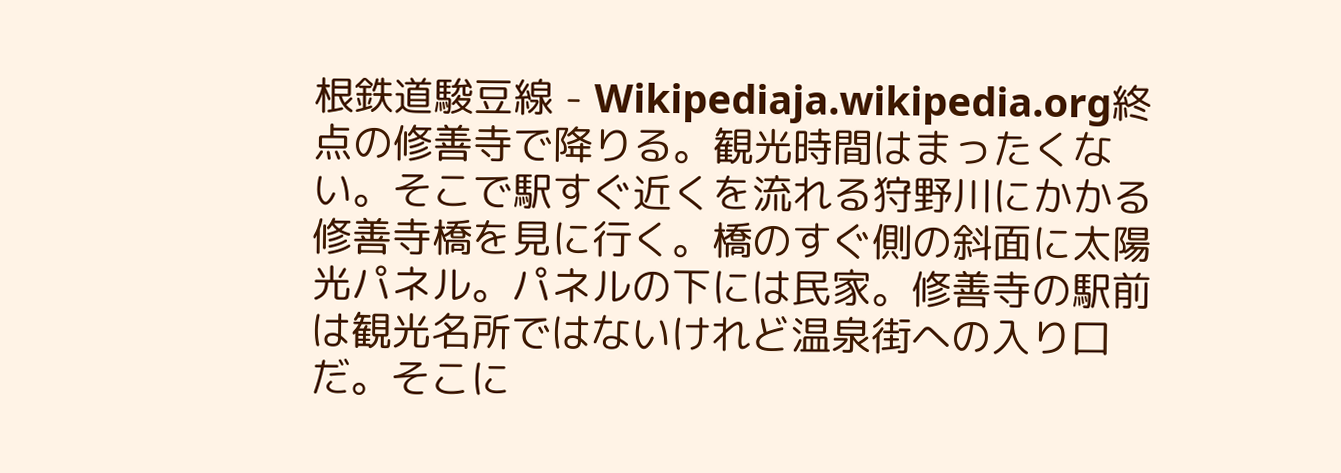根鉄道駿豆線 - Wikipediaja.wikipedia.org終点の修善寺で降りる。観光時間はまったくない。そこで駅すぐ近くを流れる狩野川にかかる修善寺橋を見に行く。橋のすぐ側の斜面に太陽光パネル。パネルの下には民家。修善寺の駅前は観光名所ではないけれど温泉街への入り口だ。そこに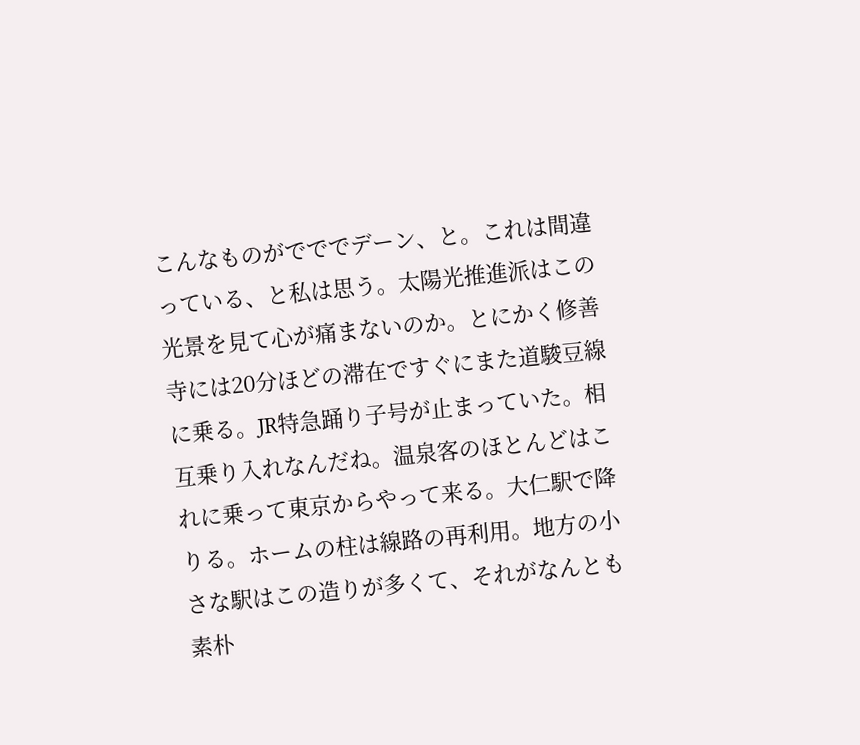こんなものがでででデーン、と。これは間違っている、と私は思う。太陽光推進派はこの光景を見て心が痛まないのか。とにかく修善寺には20分ほどの滞在ですぐにまた道駿豆線に乗る。JR特急踊り子号が止まっていた。相互乗り入れなんだね。温泉客のほとんどはこれに乗って東京からやって来る。大仁駅で降りる。ホームの柱は線路の再利用。地方の小さな駅はこの造りが多くて、それがなんとも素朴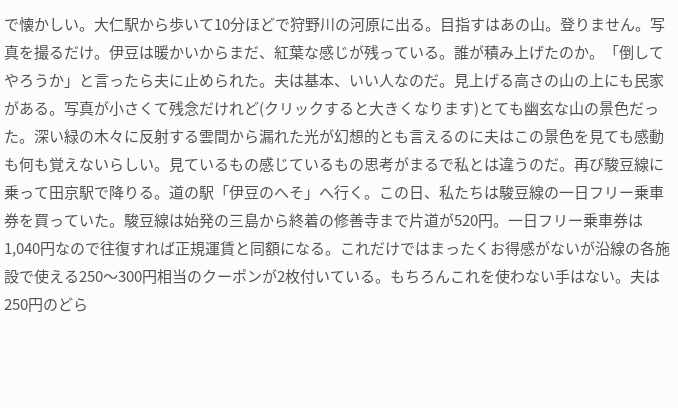で懐かしい。大仁駅から歩いて10分ほどで狩野川の河原に出る。目指すはあの山。登りません。写真を撮るだけ。伊豆は暖かいからまだ、紅葉な感じが残っている。誰が積み上げたのか。「倒してやろうか」と言ったら夫に止められた。夫は基本、いい人なのだ。見上げる高さの山の上にも民家がある。写真が小さくて残念だけれど(クリックすると大きくなります)とても幽玄な山の景色だった。深い緑の木々に反射する雲間から漏れた光が幻想的とも言えるのに夫はこの景色を見ても感動も何も覚えないらしい。見ているもの感じているもの思考がまるで私とは違うのだ。再び駿豆線に乗って田京駅で降りる。道の駅「伊豆のへそ」へ行く。この日、私たちは駿豆線の一日フリー乗車券を買っていた。駿豆線は始発の三島から終着の修善寺まで片道が520円。一日フリー乗車券は1,040円なので往復すれば正規運賃と同額になる。これだけではまったくお得感がないが沿線の各施設で使える250〜300円相当のクーポンが2枚付いている。もちろんこれを使わない手はない。夫は250円のどら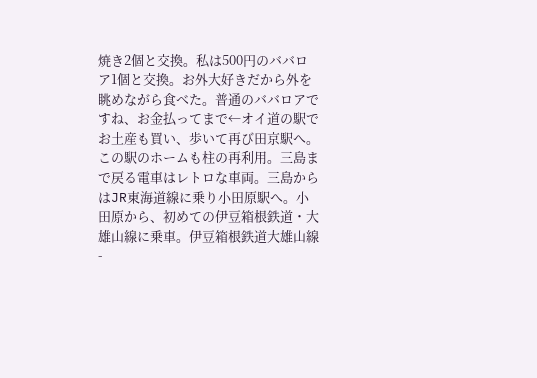焼き2個と交換。私は500円のババロア1個と交換。お外大好きだから外を眺めながら食べた。普通のババロアですね、お金払ってまで←オイ道の駅でお土産も買い、歩いて再び田京駅へ。この駅のホームも柱の再利用。三島まで戻る電車はレトロな車両。三島からはJR東海道線に乗り小田原駅へ。小田原から、初めての伊豆箱根鉄道・大雄山線に乗車。伊豆箱根鉄道大雄山線 -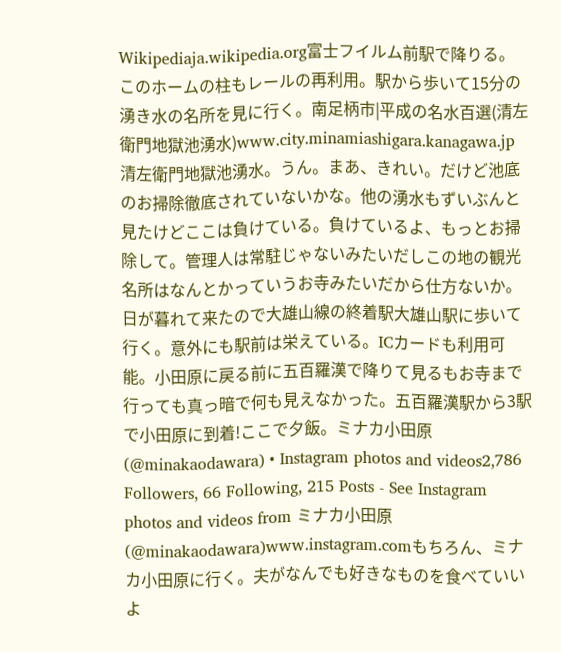Wikipediaja.wikipedia.org富士フイルム前駅で降りる。このホームの柱もレールの再利用。駅から歩いて15分の湧き水の名所を見に行く。南足柄市|平成の名水百選(清左衛門地獄池湧水)www.city.minamiashigara.kanagawa.jp清左衛門地獄池湧水。うん。まあ、きれい。だけど池底のお掃除徹底されていないかな。他の湧水もずいぶんと見たけどここは負けている。負けているよ、もっとお掃除して。管理人は常駐じゃないみたいだしこの地の観光名所はなんとかっていうお寺みたいだから仕方ないか。日が暮れて来たので大雄山線の終着駅大雄山駅に歩いて行く。意外にも駅前は栄えている。ICカードも利用可能。小田原に戻る前に五百羅漢で降りて見るもお寺まで行っても真っ暗で何も見えなかった。五百羅漢駅から3駅で小田原に到着!ここで夕飯。ミナカ小田原 (@minakaodawara) • Instagram photos and videos2,786 Followers, 66 Following, 215 Posts - See Instagram photos and videos from ミナカ小田原 (@minakaodawara)www.instagram.comもちろん、ミナカ小田原に行く。夫がなんでも好きなものを食べていいよ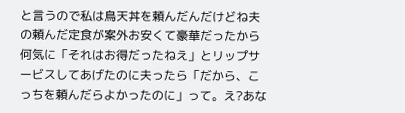と言うので私は鳥天丼を頼んだんだけどね夫の頼んだ定食が案外お安くて豪華だったから何気に「それはお得だったねえ」とリップサービスしてあげたのに夫ったら「だから、こっちを頼んだらよかったのに」って。え?あな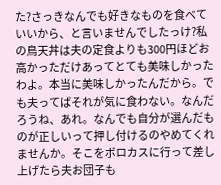た?さっきなんでも好きなものを食べていいから、と言いませんでしたっけ?私の鳥天丼は夫の定食よりも300円ほどお高かっただけあってとても美味しかったわよ。本当に美味しかったんだから。でも夫ってばそれが気に食わない。なんだろうね、あれ。なんでも自分が選んだものが正しいって押し付けるのやめてくれませんか。そこをボロカスに行って差し上げたら夫お団子も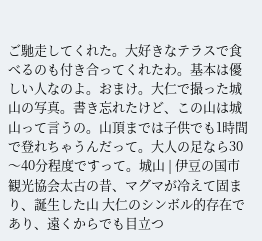ご馳走してくれた。大好きなテラスで食べるのも付き合ってくれたわ。基本は優しい人なのよ。おまけ。大仁で撮った城山の写真。書き忘れたけど、この山は城山って言うの。山頂までは子供でも1時間で登れちゃうんだって。大人の足なら30〜40分程度ですって。城山 | 伊豆の国市観光協会太古の昔、マグマが冷えて固まり、誕生した山 大仁のシンボル的存在であり、遠くからでも目立つ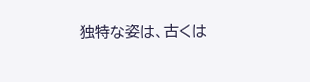独特な姿は、古くは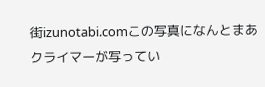街izunotabi.comこの写真になんとまあクライマーが写ってい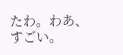たわ。わあ、すごい。